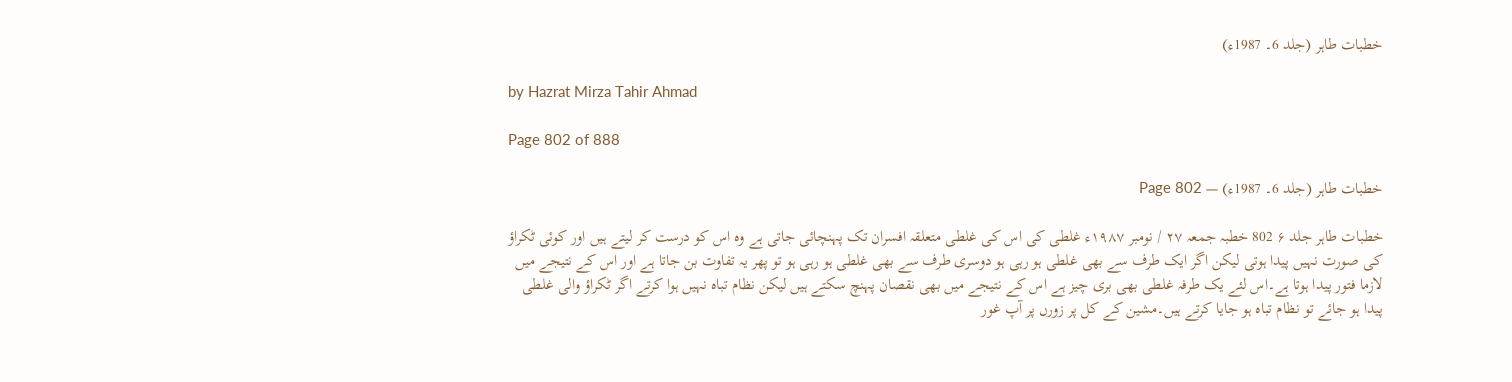خطبات طاہر (جلد 6۔ 1987ء)

by Hazrat Mirza Tahir Ahmad

Page 802 of 888

خطبات طاہر (جلد 6۔ 1987ء) — Page 802

خطبات طاہر جلد ۶ 802 خطبہ جمعہ ۲۷ / نومبر ۱۹۸۷ء غلطی کی اس کی غلطی متعلقہ افسران تک پہنچائی جاتی ہے وہ اس کو درست کر لیتے ہیں اور کوئی ٹکراؤ کی صورت نہیں پیدا ہوتی لیکن اگر ایک طرف سے بھی غلطی ہو رہی ہو دوسری طرف سے بھی غلطی ہو رہی ہو تو پھر یہ تفاوت بن جاتا ہے اور اس کے نتیجے میں لازما فتور پیدا ہوتا ہے۔اس لئے یک طرفہ غلطی بھی بری چیز ہے اس کے نتیجے میں بھی نقصان پہنچ سکتے ہیں لیکن نظام تباہ نہیں ہوا کرتے اگر ٹکراؤ والی غلطی پیدا ہو جائے تو نظام تباہ ہو جایا کرتے ہیں۔مشین کے کل پر زورں پر آپ غور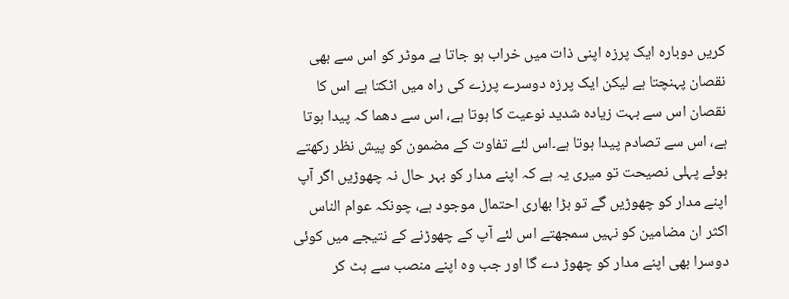کریں دوبارہ ایک پرزہ اپنی ذات میں خراب ہو جاتا ہے موٹر کو اس سے بھی نقصان پہنچتا ہے لیکن ایک پرزہ دوسرے پرزے کی راہ میں اٹکتا ہے اس کا نقصان اس سے بہت زیادہ شدید نوعیت کا ہوتا ہے، اس سے دھما کہ پیدا ہوتا ہے، اس سے تصادم پیدا ہوتا ہے۔اس لئے تفاوت کے مضمون کو پیش نظر رکھتے ہوئے پہلی نصیحت تو میری یہ ہے کہ اپنے مدار کو بہر حال نہ چھوڑیں اگر آپ اپنے مدار کو چھوڑیں گے تو بڑا بھاری احتمال موجود ہے، چونکہ عوام الناس اکثر ان مضامین کو نہیں سمجھتے اس لئے آپ کے چھوڑنے کے نتیجے میں کوئی دوسرا بھی اپنے مدار کو چھوڑ دے گا اور جب وہ اپنے منصب سے ہٹ کر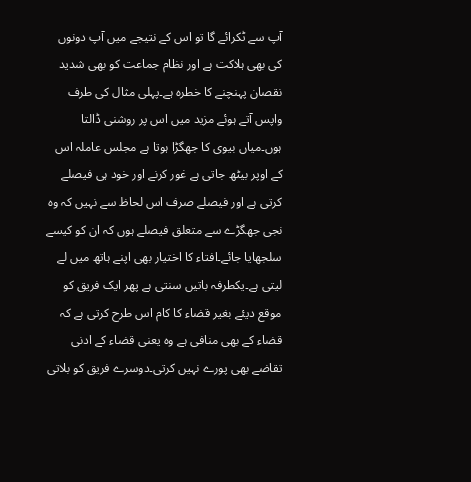آپ سے ٹکرائے گا تو اس کے نتیجے میں آپ دونوں کی بھی ہلاکت ہے اور نظام جماعت کو بھی شدید نقصان پہنچنے کا خطرہ ہے۔پہلی مثال کی طرف واپس آتے ہوئے مزید میں اس پر روشنی ڈالتا ہوں۔میاں بیوی کا جھگڑا ہوتا ہے مجلس عاملہ اس کے اوپر بیٹھ جاتی ہے غور کرنے اور خود ہی فیصلے کرتی ہے اور فیصلے صرف اس لحاظ سے نہیں کہ وہ نجی جھگڑے سے متعلق فیصلے ہوں کہ ان کو کیسے سلجھایا جائے۔افتاء کا اختیار بھی اپنے ہاتھ میں لے لیتی ہے۔یکطرفہ باتیں سنتی ہے پھر ایک فریق کو موقع دیئے بغیر قضاء کا کام اس طرح کرتی ہے کہ قضاء کے بھی منافی ہے وہ یعنی قضاء کے ادنی تقاضے بھی پورے نہیں کرتی۔دوسرے فریق کو بلاتی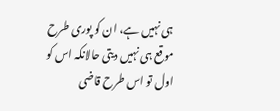ہی نہیں ہے، ان کو پوری طرح موقع ہی نہیں دیتی حالانکہ اس کو اول تو اس طرح قاضی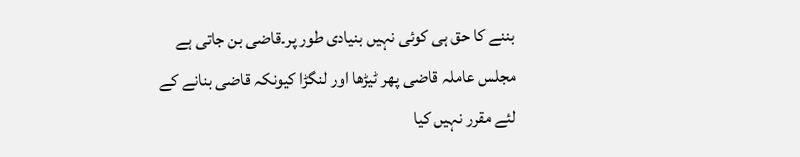بننے کا حق ہی کوئی نہیں بنیادی طور پر۔قاضی بن جاتی ہے مجلس عاملہ قاضی پھر ٹیڑھا اور لنگڑا کیونکہ قاضی بنانے کے لئے مقرر نہیں کیا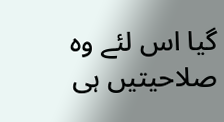گیا اس لئے وہ صلاحیتیں ہی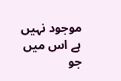موجود نہیں ہے اس میں جو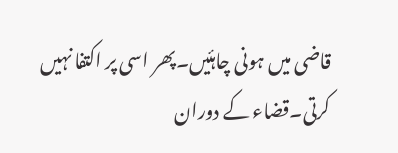قاضی میں ہونی چاہئیں۔پھر اسی پر اکتفا نہیں کرتی۔قضاء کے دوران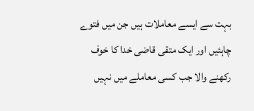بہت سے ایسے معاملات ہیں جن میں فتوے چاہئیں اور ایک متقی قاضی خدا کا خوف رکھنے والا جب کسی معاملے میں نہیں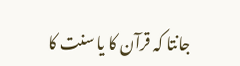جانتا کہ قرآن کا یا سنت کا